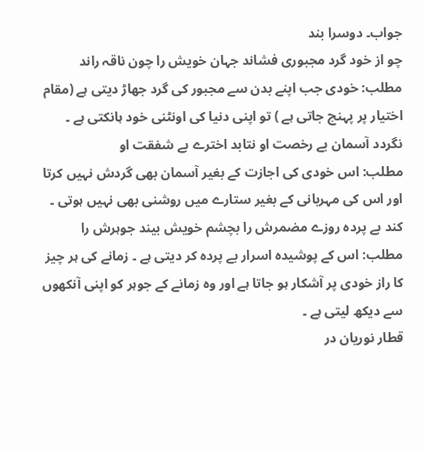جواب۔ دوسرا بند
چو از خود گرد مجبوری فشاند جہان خویش را چون ناقہ راند
مطلب: خودی جب اپنے بدن سے مجبور کی گرد جھاڑ دیتی ہے (مقام اختیار پر پہنچ جاتی ہے ) تو اپنی دنیا کی اونٹنی خود ہانکتی ہے ۔
نگردد آسمان بے رخصت او نتابد اخترے بے شفقت او
مطلب: اس خودی کی اجازت کے بغیر آسمان بھی گردش نہیں کرتا اور اس کی مہربانی کے بغیر ستارے میں روشنی بھی نہیں ہوتی ۔
کند بے پردہ روزے مضمرش را بچشم خویش بیند جوہرش را
مطلب: اس کے پوشیدہ اسرار بے پردہ کر دیتی ہے ۔ زمانے کی ہر چیز کا راز خودی پر آشکار ہو جاتا ہے اور وہ زمانے کے جوہر کو اپنی آنکھوں سے دیکھ لیتی ہے ۔
قطار نوریان در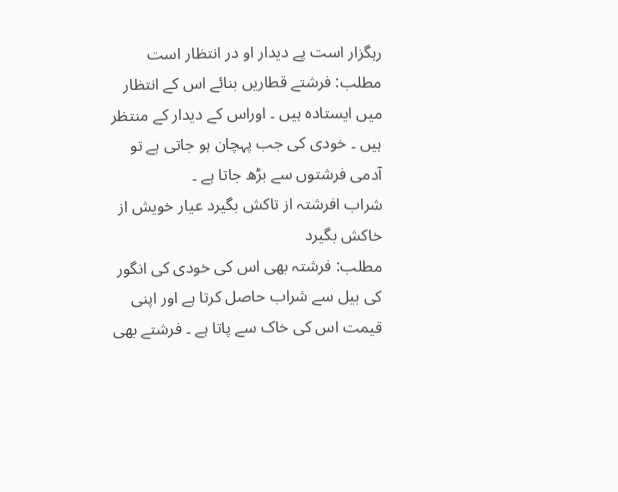رہگزار است پے دیدار او در انتظار است
مطلب: فرشتے قطاریں بنائے اس کے انتظار میں ایستادہ ہیں ۔ اوراس کے دیدار کے منتظر ہیں ۔ خودی کی جب پہچان ہو جاتی ہے تو آدمی فرشتوں سے بڑھ جاتا ہے ۔
شراب افرشتہ از تاکش بگیرد عیار خویش از خاکش بگیرد
مطلب: فرشتہ بھی اس کی خودی کی انگور کی بیل سے شراب حاصل کرتا ہے اور اپنی قیمت اس کی خاک سے پاتا ہے ۔ فرشتے بھی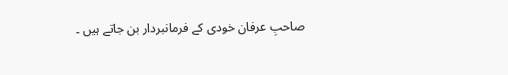صاحبِ عرفان خودی کے فرمانبردار بن جاتے ہیں ۔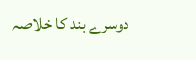دوسرے بند کا خلاصہ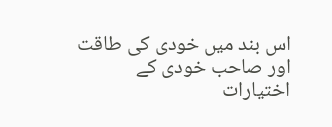اس بند میں خودی کی طاقت اور صاحب خودی کے اختیارات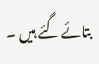بتائے گئے ہیں ۔